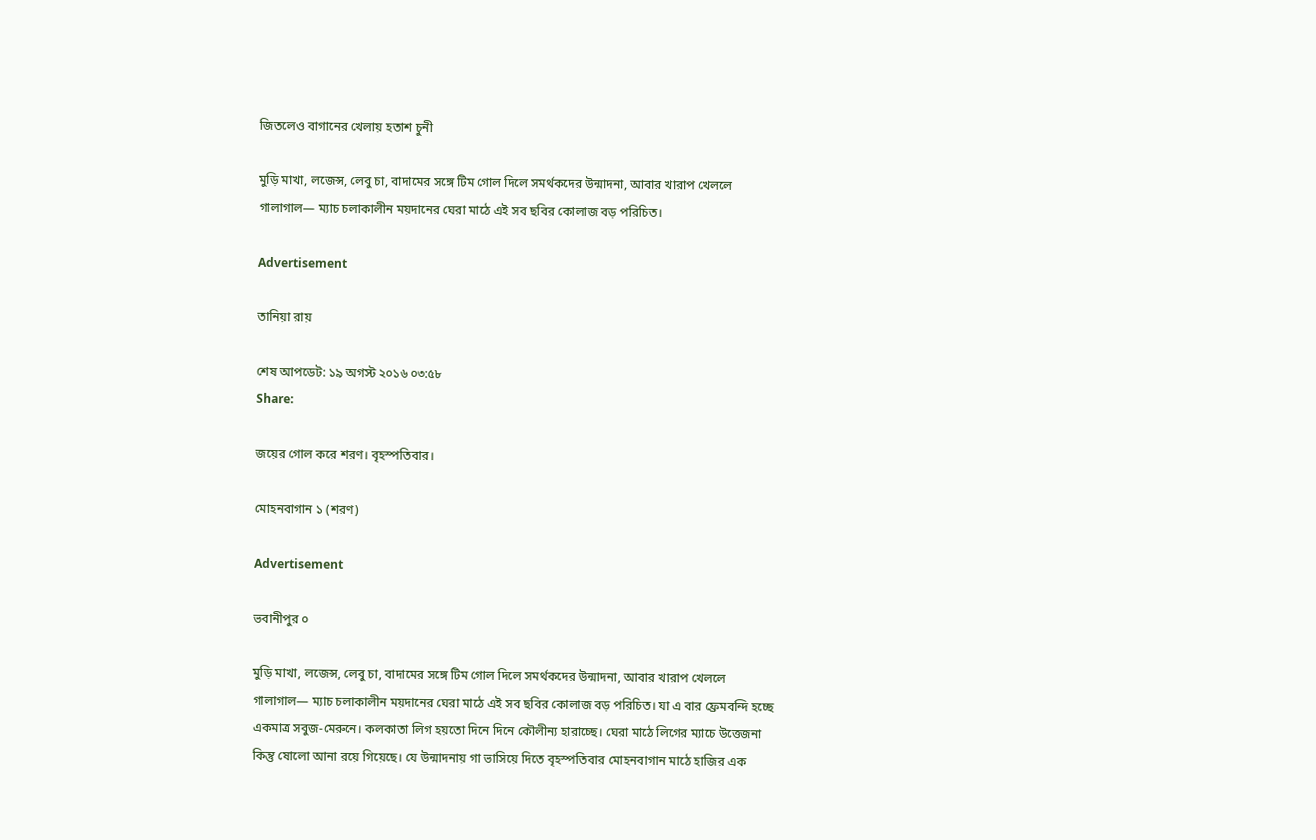জিতলেও বাগানের খেলায় হতাশ চুনী

মুড়ি মাখা, লজেন্স, লেবু চা, বাদামের সঙ্গে টিম গোল দিলে সমর্থকদের উন্মাদনা, আবার খারাপ খেললে গালাগাল— ম্যাচ চলাকালীন ময়দানের ঘেরা মাঠে এই সব ছবির কোলাজ বড় পরিচিত।

Advertisement

তানিয়া রায়

শেষ আপডেট: ১৯ অগস্ট ২০১৬ ০৩:৫৮
Share:

জয়ের গোল করে শরণ। বৃহস্পতিবার।

মোহনবাগান ১ (শরণ)

Advertisement

ভবানীপুর ০

মুড়ি মাখা, লজেন্স, লেবু চা, বাদামের সঙ্গে টিম গোল দিলে সমর্থকদের উন্মাদনা, আবার খারাপ খেললে গালাগাল— ম্যাচ চলাকালীন ময়দানের ঘেরা মাঠে এই সব ছবির কোলাজ বড় পরিচিত। যা এ বার ফ্রেমবন্দি হচ্ছে একমাত্র সবুজ-মেরুনে। কলকাতা লিগ হয়তো দিনে দিনে কৌলীন্য হারাচ্ছে। ঘেরা মাঠে লিগের ম্যাচে উত্তেজনা কিন্তু ষোলো আনা রয়ে গিয়েছে। যে উন্মাদনায় গা ভাসিয়ে দিতে বৃহস্পতিবার মোহনবাগান মাঠে হাজির এক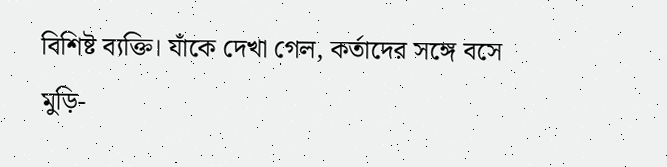বিশিষ্ট ব্যক্তি। যাঁকে দেখা গেল, কর্তাদের সঙ্গে বসে মুড়ি-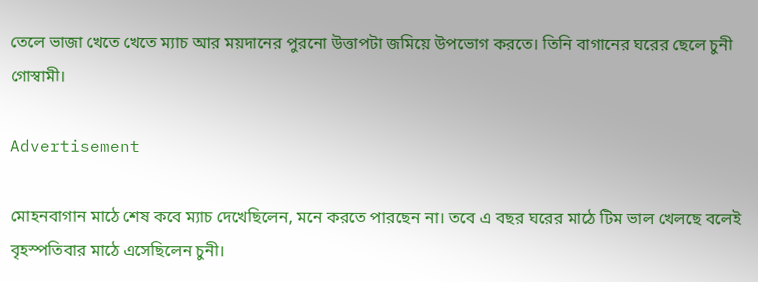তেলে ভাজা খেতে খেতে ম্যাচ আর ময়দানের পুরনো উত্তাপটা জমিয়ে উপভোগ করতে। তিনি বাগানের ঘরের ছেলে চুনী গোস্বামী।

Advertisement

মোহনবাগান মাঠে শেষ কবে ম্যাচ দেখেছিলেন, মনে করতে পারছেন না। তবে এ বছর ঘরের মাঠে টিম ভাল খেলছে বলেই বৃহস্পতিবার মাঠে এসেছিলেন চুনী।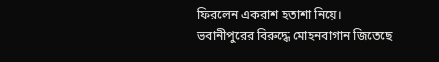ফিরলেন একরাশ হতাশা নিয়ে। ভবানীপুরের বিরুদ্ধে মোহনবাগান জিতেছে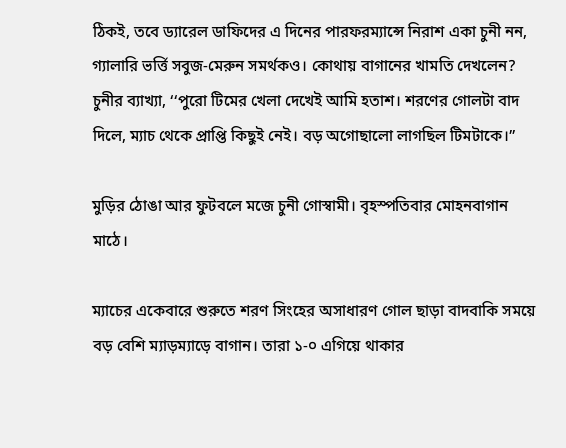ঠিকই, তবে ড্যারেল ডাফিদের এ দিনের পারফরম্যান্সে নিরাশ একা চুনী নন, গ্যালারি ভর্ত্তি সবুজ-মেরুন সমর্থকও। কোথায় বাগানের খামতি দেখলেন? চুনীর ব্যাখ্যা, ‘‘পুরো টিমের খেলা দেখেই আমি হতাশ। শরণের গোলটা বাদ দিলে, ম্যাচ থেকে প্রাপ্তি কিছুই নেই। বড় অগোছালো লাগছিল টিমটাকে।’’

মুড়ির ঠোঙা আর ফুটবলে মজে চুনী গোস্বামী। বৃহস্পতিবার মোহনবাগান মাঠে।

ম্যাচের একেবারে শুরুতে শরণ সিংহের অসাধারণ গোল ছাড়া বাদবাকি সময়ে বড় বেশি ম্যাড়ম্যাড়ে বাগান। তারা ১-০ এগিয়ে থাকার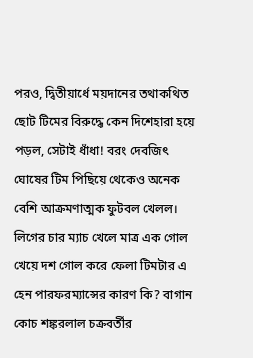পরও, দ্বিতীয়ার্ধে ময়দানের তথাকথিত ছোট টিমের বিরুদ্ধে কেন দিশেহারা হয়ে পড়ল, সেটাই ধাঁধা! বরং দেবজিৎ ঘোষের টিম পিছিয়ে থেকেও অনেক বেশি আক্রমণাত্মক ফুটবল খেলল। লিগের চার ম্যাচ খেলে মাত্র এক গোল খেয়ে দশ গোল করে ফেলা টিমটার এ হেন পারফরম্যান্সের কারণ কি? বাগান কোচ শঙ্করলাল চক্রবর্তীর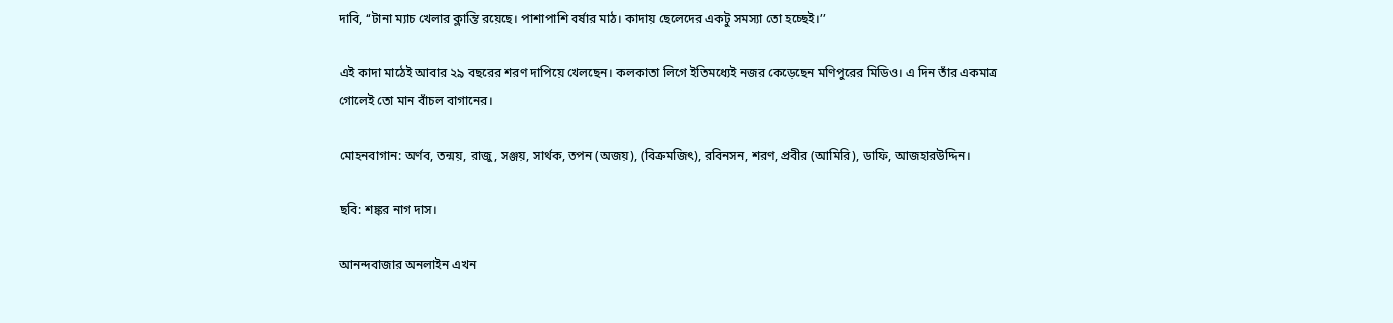দাবি, ‘‘টানা ম্যাচ খেলার ক্লান্তি রয়েছে। পাশাপাশি বর্ষার মাঠ। কাদায় ছেলেদের একটু সমস্যা তো হচ্ছেই।’’

এই কাদা মাঠেই আবার ২৯ বছরের শরণ দাপিয়ে খেলছেন। কলকাতা লিগে ইতিমধ্যেই নজর কেড়েছেন মণিপুরের মিডিও। এ দিন তাঁর একমাত্র গোলেই তো মান বাঁচল বাগানের।

মোহনবাগান: অর্ণব, তন্ময়, রাজু, সঞ্জয়, সার্থক, তপন (অজয়), (বিক্রমজিৎ), রবিনসন, শরণ, প্রবীর (আমিরি), ডাফি, আজহারউদ্দিন।

ছবি: শঙ্কর নাগ দাস।

আনন্দবাজার অনলাইন এখন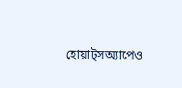হোয়াট্‌সঅ্যাপেও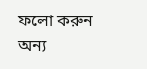ফলো করুন
অন্য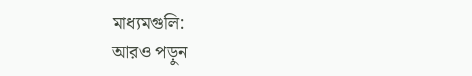মাধ্যমগুলি:
আরও পড়ুন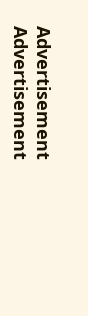Advertisement
Advertisement